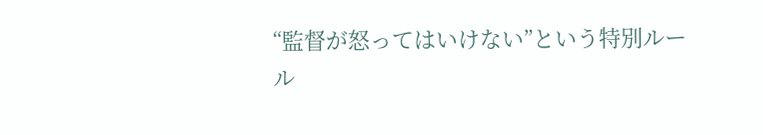“監督が怒ってはいけない”という特別ルール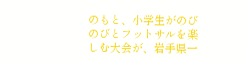のもと、小学生がのびのびとフットサルを楽しむ大会が、岩手県一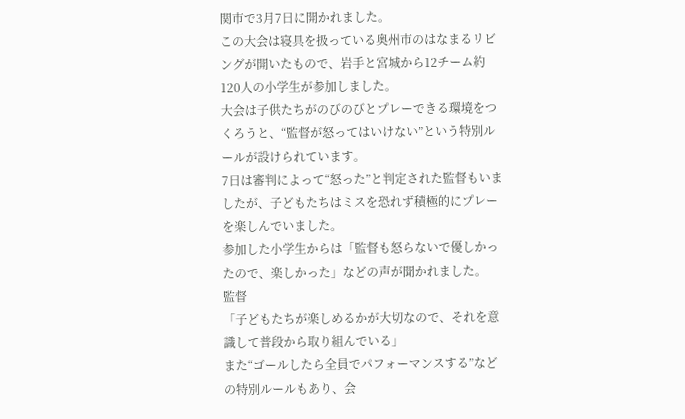関市で3月7日に開かれました。
この大会は寝具を扱っている奥州市のはなまるリビングが開いたもので、岩手と宮城から12チーム約120人の小学生が参加しました。
大会は子供たちがのびのびとプレーできる環境をつくろうと、“監督が怒ってはいけない”という特別ルールが設けられています。
7日は審判によって“怒った”と判定された監督もいましたが、子どもたちはミスを恐れず積極的にプレーを楽しんでいました。
参加した小学生からは「監督も怒らないで優しかったので、楽しかった」などの声が聞かれました。
監督
「子どもたちが楽しめるかが大切なので、それを意識して普段から取り組んでいる」
また“ゴールしたら全員でパフォーマンスする”などの特別ルールもあり、会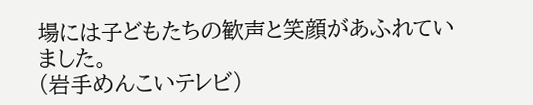場には子どもたちの歓声と笑顔があふれていました。
(岩手めんこいテレビ)